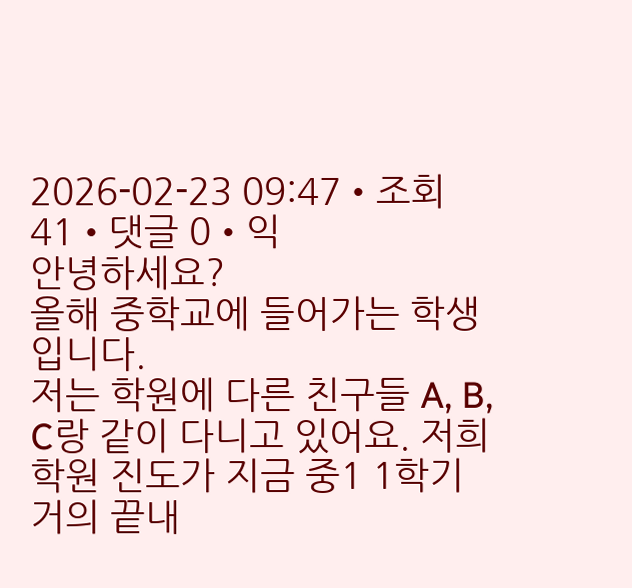2026-02-23 09:47•조회 41•댓글 0•익
안녕하세요?
올해 중학교에 들어가는 학생입니다.
저는 학원에 다른 친구들 A, B, C랑 같이 다니고 있어요. 저희 학원 진도가 지금 중1 1학기 거의 끝내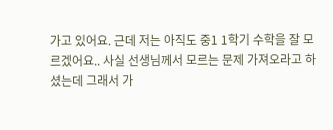가고 있어요. 근데 저는 아직도 중1 1학기 수학을 잘 모르겠어요.. 사실 선생님께서 모르는 문제 가져오라고 하셨는데 그래서 가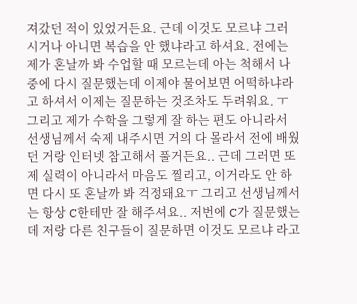져갔던 적이 있었거든요. 근데 이것도 모르냐 그러시거나 아니면 복습을 안 했냐라고 하셔요. 전에는 제가 혼날까 봐 수업할 때 모르는데 아는 척해서 나중에 다시 질문했는데 이제야 물어보면 어떡하냐라고 하셔서 이제는 질문하는 것조차도 두려워요. ㅜ 그리고 제가 수학을 그렇게 잘 하는 편도 아니라서 선생님께서 숙제 내주시면 거의 다 몰라서 전에 배웠던 거랑 인터넷 참고해서 풀거든요.. 근데 그러면 또 제 실력이 아니라서 마음도 찔리고, 이거라도 안 하면 다시 또 혼날까 봐 걱정돼요ㅜ 그리고 선생님께서는 항상 C한테만 잘 해주셔요.. 저번에 C가 질문했는데 저랑 다른 친구들이 질문하면 이것도 모르냐 라고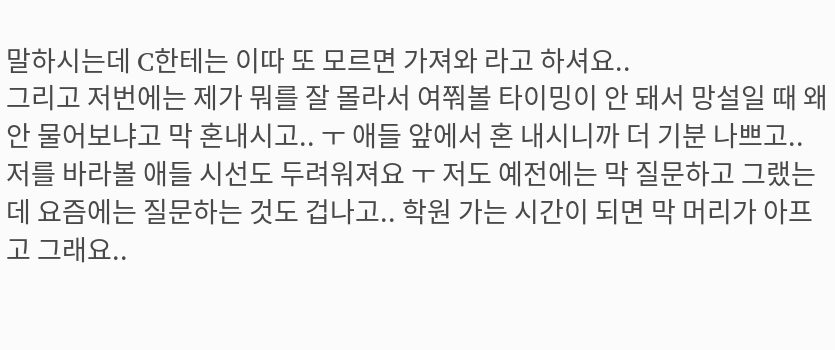말하시는데 C한테는 이따 또 모르면 가져와 라고 하셔요..
그리고 저번에는 제가 뭐를 잘 몰라서 여쭤볼 타이밍이 안 돼서 망설일 때 왜 안 물어보냐고 막 혼내시고.. ㅜ 애들 앞에서 혼 내시니까 더 기분 나쁘고.. 저를 바라볼 애들 시선도 두려워져요 ㅜ 저도 예전에는 막 질문하고 그랬는데 요즘에는 질문하는 것도 겁나고.. 학원 가는 시간이 되면 막 머리가 아프고 그래요..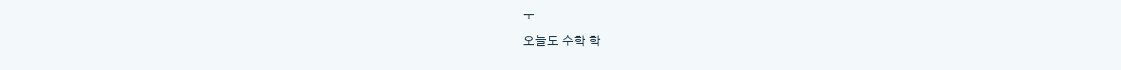ㅜ
오늘도 수학 학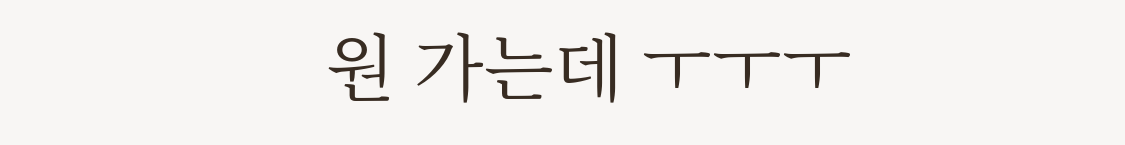원 가는데 ㅜㅜㅜ